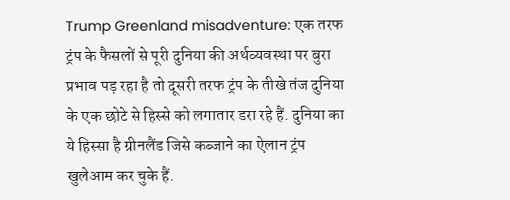Trump Greenland misadventure: एक तरफ ट्रंप के फैसलों से पूरी दुनिया की अर्थव्यवस्था पर बुरा प्रभाव पड़ रहा है तो दूसरी तरफ ट्रंप के तीखे तंज दुनिया के एक छोटे से हिस्से को लगातार डरा रहे हैं. दुनिया का ये हिस्सा है ग्रीनलैंड जिसे कब्जाने का ऐलान ट्रंप खुलेआम कर चुके हैं.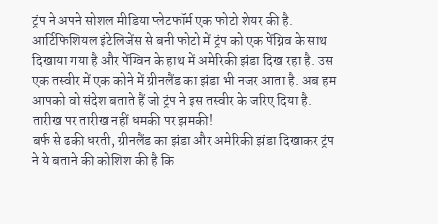ट्रंप ने अपने सोशल मीडिया प्लेटफॉर्म एक फोटो शेयर की है. आर्टिफिशियल इंटेलिजेंस से बनी फोटो में ट्रंप को एक पेंग्निव के साथ दिखाया गया है और पेंग्विन के हाथ में अमेरिकी झंडा दिख रहा है. उस एक तस्वीर में एक कोने में ग्रीनलैंड का झंडा भी नजर आता है. अब हम आपको वो संदेश बताते हैं जो ट्रंप ने इस तस्वीर के जरिए दिया है.
तारीख पर तारीख नहीं धमकी पर झमकी!
बर्फ से ढकी धरती, ग्रीनलैंड का झंडा और अमेरिकी झंडा दिखाकर ट्रंप ने ये बताने की कोशिश की है कि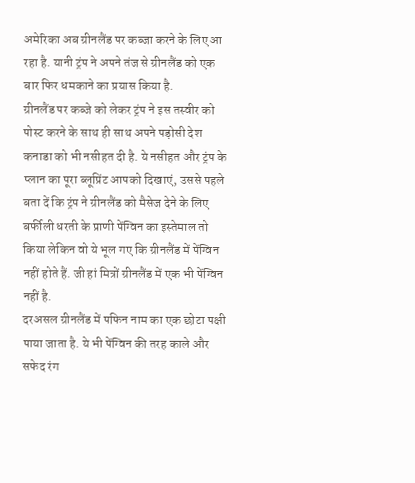अमेरिका अब ग्रीनलैंड पर कब्जा करने के लिए आ रहा है. यानी ट्रंप ने अपने तंज से ग्रीनलैंड को एक बार फिर धमकाने का प्रयास किया है.
ग्रीनलैंड पर कब्जे को लेकर ट्रंप ने इस तस्वीर को पोस्ट करने के साथ ही साथ अपने पड़ोसी देश कनाडा को भी नसीहत दी है. ये नसीहत और ट्रंप के प्लान का पूरा ब्लूप्रिंट आपको दिखाएं, उससे पहले बता दें कि ट्रंप ने ग्रीनलैंड को मैसेज देने के लिए बर्फीली धरती के प्राणी पेंग्विन का इस्तेमाल तो किया लेकिन वो ये भूल गए कि ग्रीनलैंड में पेंग्विन नहीं होते हैं. जी हां मित्रों ग्रीनलैंड में एक भी पेंग्विन नहीं है.
दरअसल ग्रीनलैंड में पफिन नाम का एक छोटा पक्षी पाया जाता है. ये भी पेंग्विन की तरह काले और सफेद रंग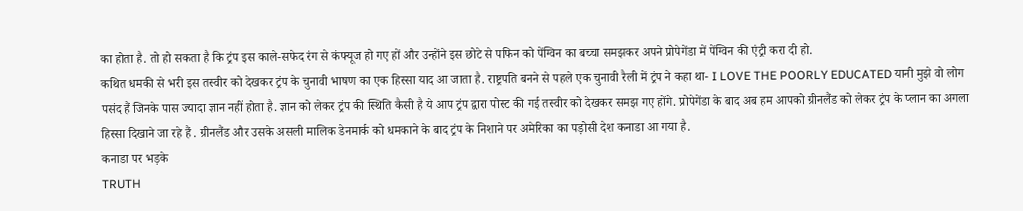का होता है. तो हो सकता है कि ट्रंप इस काले-सफेद रंग से कंफ्यूज हो गए हों और उन्होंने इस छोटे से पफिन को पेंग्विन का बच्चा समझकर अपने प्रोपेगेंडा में पेंग्विन की एंट्री करा दी हो.
कथित धमकी से भरी इस तस्वीर को देखकर ट्रंप के चुनावी भाषण का एक हिस्सा याद आ जाता है. राष्ट्रपति बनने से पहले एक चुनावी रैली में ट्रंप ने कहा था- I LOVE THE POORLY EDUCATED यानी मुझे वो लोग पसंद हैं जिनके पास ज्यादा ज्ञान नहीं होता है. ज्ञान को लेकर ट्रंप की स्थिति कैसी है ये आप ट्रंप द्वारा पोस्ट की गई तस्वीर को देखकर समझ गए होंगे. प्रोपेगेंडा के बाद अब हम आपको ग्रीनलैंड को लेकर ट्रंप के प्लान का अगला हिस्सा दिखाने जा रहे हैं . ग्रीनलैंड और उसके असली मालिक डेनमार्क को धमकाने के बाद ट्रंप के निशाने पर अमेरिका का पड़ोसी देश कनाडा आ गया है.
कनाडा पर भड़के
TRUTH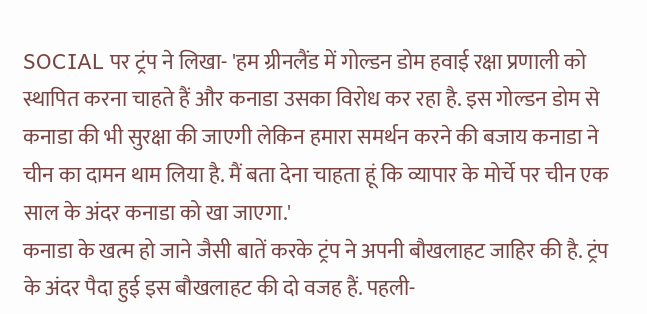SOCIAL पर ट्रंप ने लिखा- 'हम ग्रीनलैंड में गोल्डन डोम हवाई रक्षा प्रणाली को स्थापित करना चाहते हैं और कनाडा उसका विरोध कर रहा है. इस गोल्डन डोम से कनाडा की भी सुरक्षा की जाएगी लेकिन हमारा समर्थन करने की बजाय कनाडा ने चीन का दामन थाम लिया है. मैं बता देना चाहता हूं कि व्यापार के मोर्चे पर चीन एक साल के अंदर कनाडा को खा जाएगा.'
कनाडा के खत्म हो जाने जैसी बातें करके ट्रंप ने अपनी बौखलाहट जाहिर की है. ट्रंप के अंदर पैदा हुई इस बौखलाहट की दो वजह हैं. पहली-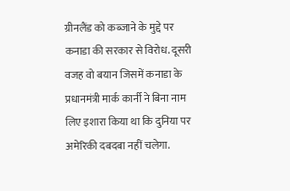ग्रीनलैंड को कब्जाने के मुद्दे पर कनाडा की सरकार से विरोध. दूसरी वजह वो बयान जिसमें कनाडा के प्रधानमंत्री मार्क कार्नी ने बिना नाम लिए इशारा किया था कि दुनिया पर अमेरिकी दबदबा नहीं चलेगा.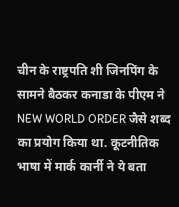चीन के राष्ट्रपति शी जिनपिंग के सामने बैठकर कनाडा के पीएम ने NEW WORLD ORDER जैसे शब्द का प्रयोग किया था. कूटनीतिक भाषा में मार्क कार्नी ने ये बता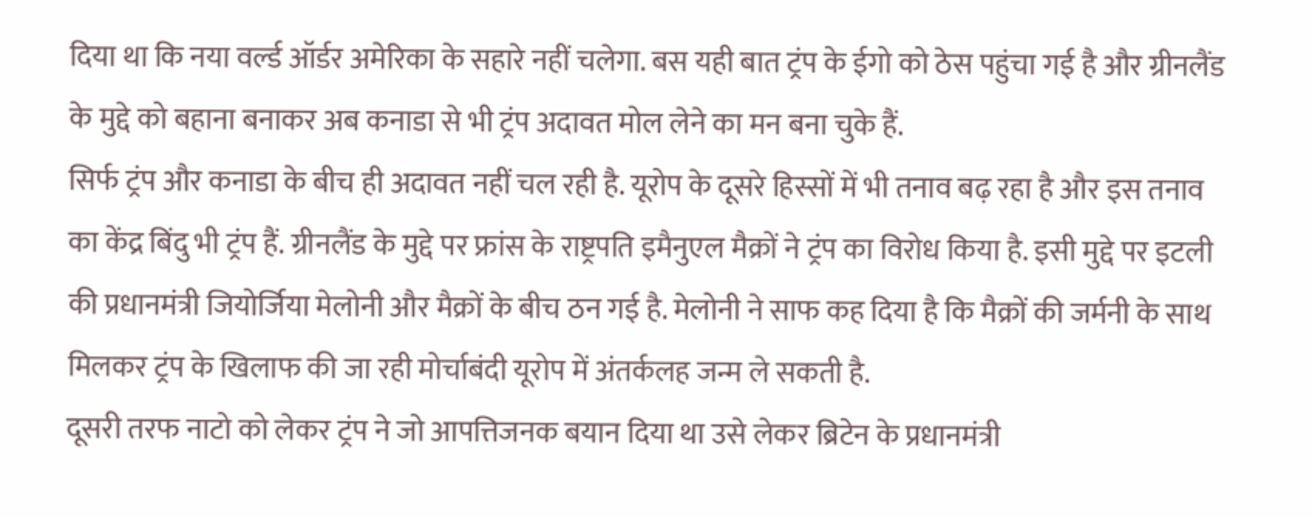दिया था कि नया वर्ल्ड ऑर्डर अमेरिका के सहारे नहीं चलेगा. बस यही बात ट्रंप के ईगो को ठेस पहुंचा गई है और ग्रीनलैंड के मुद्दे को बहाना बनाकर अब कनाडा से भी ट्रंप अदावत मोल लेने का मन बना चुके हैं.
सिर्फ ट्रंप और कनाडा के बीच ही अदावत नहीं चल रही है. यूरोप के दूसरे हिस्सों में भी तनाव बढ़ रहा है और इस तनाव का केंद्र बिंदु भी ट्रंप हैं. ग्रीनलैंड के मुद्दे पर फ्रांस के राष्ट्रपति इमैनुएल मैक्रों ने ट्रंप का विरोध किया है. इसी मुद्दे पर इटली की प्रधानमंत्री जियोर्जिया मेलोनी और मैक्रों के बीच ठन गई है. मेलोनी ने साफ कह दिया है कि मैक्रों की जर्मनी के साथ मिलकर ट्रंप के खिलाफ की जा रही मोर्चाबंदी यूरोप में अंतर्कलह जन्म ले सकती है.
दूसरी तरफ नाटो को लेकर ट्रंप ने जो आपत्तिजनक बयान दिया था उसे लेकर ब्रिटेन के प्रधानमंत्री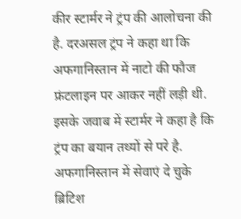कीर स्टार्मर ने ट्रंप की आलोचना की है. दरअसल ट्रंप ने कहा था कि अफगानिस्तान में नाटो की फौज फ्रंटलाइन पर आकर नहीं लड़ी थी. इसके जवाब में स्टार्मर ने कहा है कि ट्रंप का बयान तथ्यों से परे है. अफगानिस्तान में सेवाएं दे चुके ब्रिटिश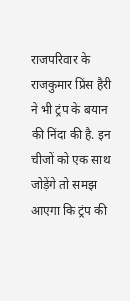राजपरिवार के राजकुमार प्रिंस हैरी ने भी ट्रंप के बयान की निंदा की है. इन चीजों को एक साथ जोड़ेंगे तो समझ आएगा कि ट्रंप की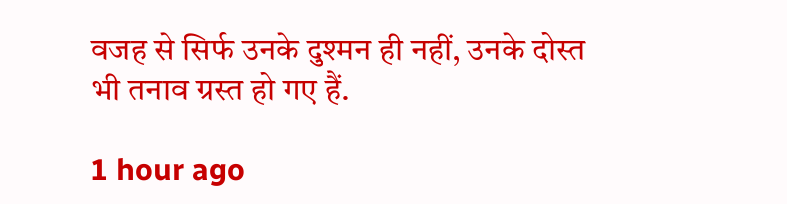वजह से सिर्फ उनके दुश्मन ही नहीं, उनके दोस्त भी तनाव ग्रस्त हो गए हैं.

1 hour ago